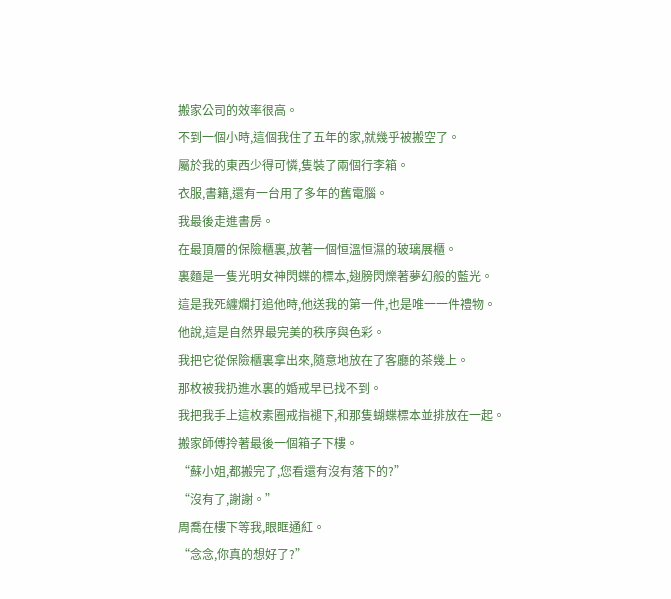搬家公司的效率很高。
不到一個小時,這個我住了五年的家,就幾乎被搬空了。
屬於我的東西少得可憐,隻裝了兩個行李箱。
衣服,書籍,還有一台用了多年的舊電腦。
我最後走進書房。
在最頂層的保險櫃裏,放著一個恒溫恒濕的玻璃展櫃。
裏麵是一隻光明女神閃蝶的標本,翅膀閃爍著夢幻般的藍光。
這是我死纏爛打追他時,他送我的第一件,也是唯一一件禮物。
他說,這是自然界最完美的秩序與色彩。
我把它從保險櫃裏拿出來,隨意地放在了客廳的茶幾上。
那枚被我扔進水裏的婚戒早已找不到。
我把我手上這枚素圈戒指褪下,和那隻蝴蝶標本並排放在一起。
搬家師傅拎著最後一個箱子下樓。
“蘇小姐,都搬完了,您看還有沒有落下的?”
“沒有了,謝謝。”
周喬在樓下等我,眼眶通紅。
“念念,你真的想好了?”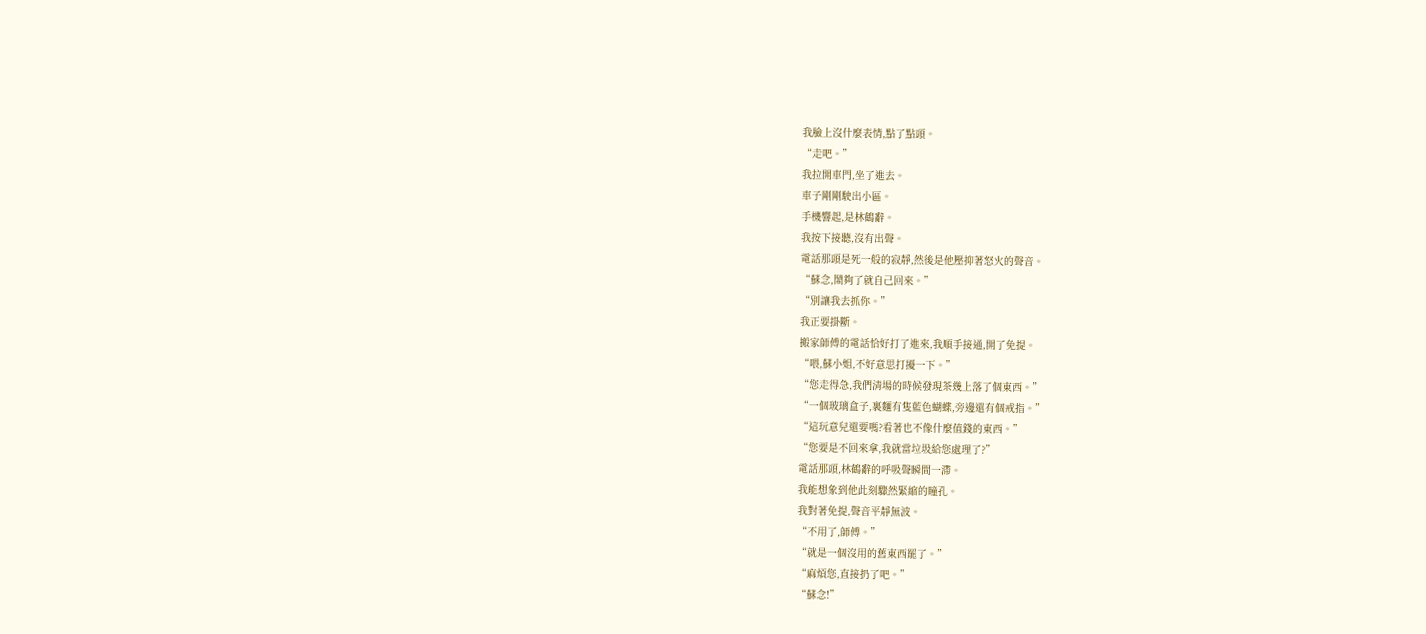我臉上沒什麼表情,點了點頭。
“走吧。”
我拉開車門,坐了進去。
車子剛剛駛出小區。
手機響起,是林鶴辭。
我按下接聽,沒有出聲。
電話那頭是死一般的寂靜,然後是他壓抑著怒火的聲音。
“蘇念,鬧夠了就自己回來。”
“別讓我去抓你。”
我正要掛斷。
搬家師傅的電話恰好打了進來,我順手接通,開了免提。
“喂,蘇小姐,不好意思打擾一下。”
“您走得急,我們清場的時候發現茶幾上落了個東西。”
“一個玻璃盒子,裏麵有隻藍色蝴蝶,旁邊還有個戒指。”
“這玩意兒還要嗎?看著也不像什麼值錢的東西。”
“您要是不回來拿,我就當垃圾給您處理了?”
電話那頭,林鶴辭的呼吸聲瞬間一滯。
我能想象到他此刻驟然緊縮的瞳孔。
我對著免提,聲音平靜無波。
“不用了,師傅。”
“就是一個沒用的舊東西罷了。”
“麻煩您,直接扔了吧。”
“蘇念!”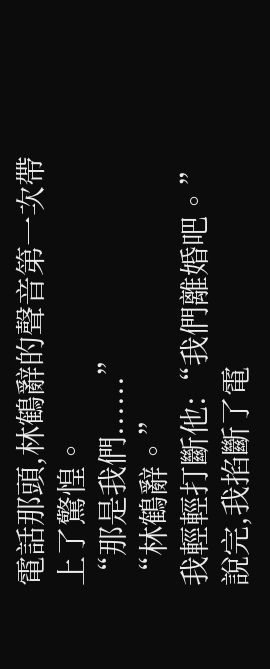電話那頭,林鶴辭的聲音第一次帶上了驚惶。
“那是我們......”
“林鶴辭。”
我輕輕打斷他:“我們離婚吧。”
說完,我掐斷了電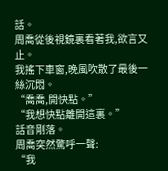話。
周喬從後視鏡裏看著我,欲言又止。
我搖下車窗,晚風吹散了最後一絲沉悶。
“喬喬,開快點。”
“我想快點離開這裏。”
話音剛落。
周喬突然驚呼一聲:
“我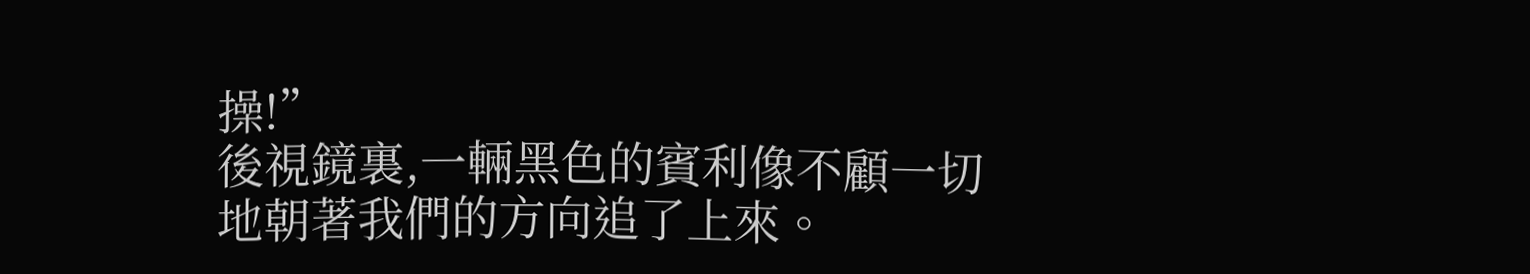操!”
後視鏡裏,一輛黑色的賓利像不顧一切地朝著我們的方向追了上來。